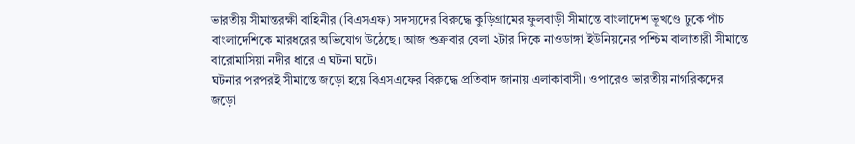ভারতীয় সীমান্তরক্ষী বাহিনীর (বিএসএফ) সদস্যদের বিরুদ্ধে কুড়িগ্রামের ফুলবাড়ী সীমান্তে বাংলাদেশ ভূখণ্ডে ঢুকে পাঁচ বাংলাদেশিকে মারধরের অভিযোগ উঠেছে। আজ শুক্রবার বেলা ২টার দিকে নাওডাঙ্গা ইউনিয়নের পশ্চিম বালাতারী সীমান্তে বারোমাসিয়া নদীর ধারে এ ঘটনা ঘটে।
ঘটনার পরপরই সীমান্তে জড়ো হয়ে বিএসএফের বিরুদ্ধে প্রতিবাদ জানায় এলাকাবাসী। ওপারেও ভারতীয় নাগরিকদের জড়ো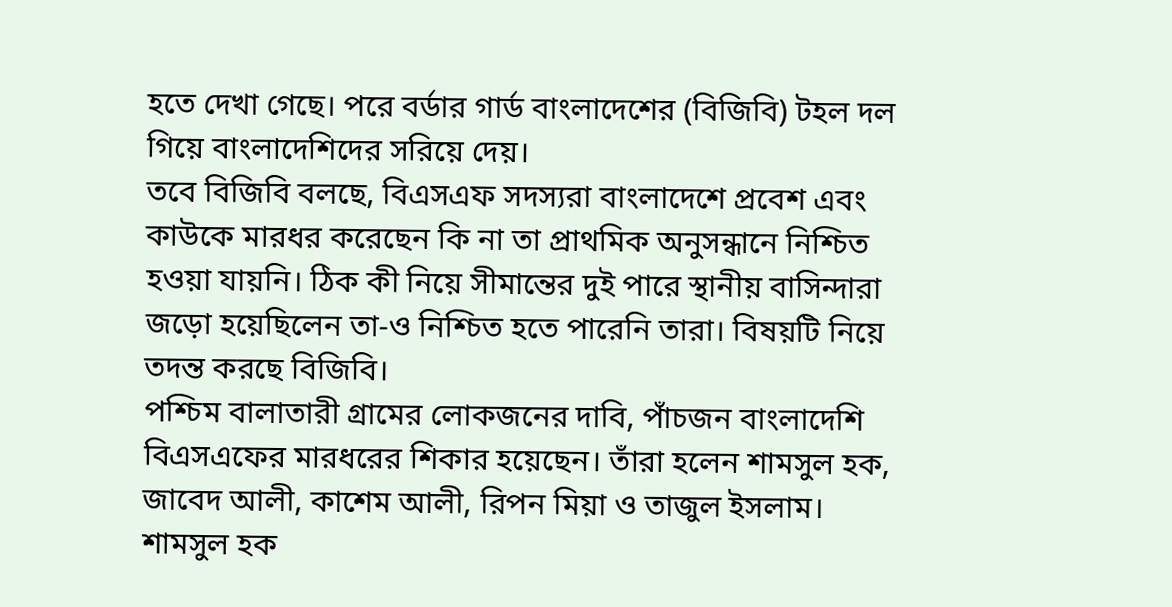হতে দেখা গেছে। পরে বর্ডার গার্ড বাংলাদেশের (বিজিবি) টহল দল গিয়ে বাংলাদেশিদের সরিয়ে দেয়।
তবে বিজিবি বলছে, বিএসএফ সদস্যরা বাংলাদেশে প্রবেশ এবং কাউকে মারধর করেছেন কি না তা প্রাথমিক অনুসন্ধানে নিশ্চিত হওয়া যায়নি। ঠিক কী নিয়ে সীমান্তের দুই পারে স্থানীয় বাসিন্দারা জড়ো হয়েছিলেন তা-ও নিশ্চিত হতে পারেনি তারা। বিষয়টি নিয়ে তদন্ত করছে বিজিবি।
পশ্চিম বালাতারী গ্রামের লোকজনের দাবি, পাঁচজন বাংলাদেশি বিএসএফের মারধরের শিকার হয়েছেন। তাঁরা হলেন শামসুল হক, জাবেদ আলী, কাশেম আলী, রিপন মিয়া ও তাজুল ইসলাম।
শামসুল হক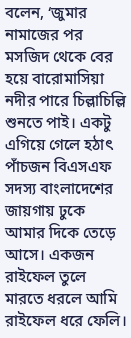বলেন, ‘জুমার নামাজের পর মসজিদ থেকে বের হয়ে বারোমাসিয়া নদীর পারে চিল্লাচিল্লি শুনতে পাই। একটু এগিয়ে গেলে হঠাৎ পাঁচজন বিএসএফ সদস্য বাংলাদেশের জায়গায় ঢুকে আমার দিকে তেড়ে আসে। একজন রাইফেল তুলে মারতে ধরলে আমি রাইফেল ধরে ফেলি।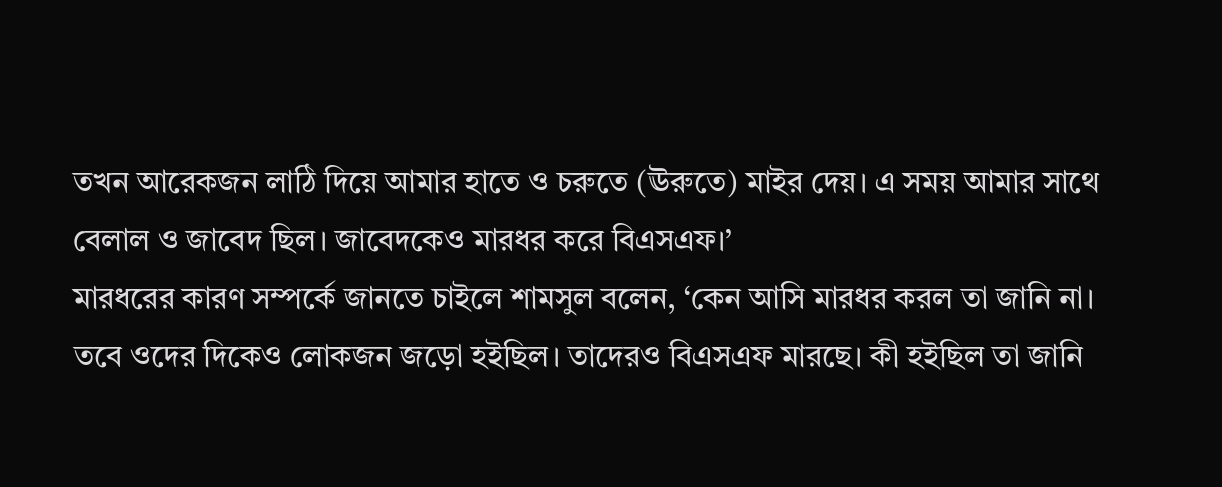তখন আরেকজন লাঠি দিয়ে আমার হাতে ও চরুতে (ঊরুতে) মাইর দেয়। এ সময় আমার সাথে বেলাল ও জাবেদ ছিল। জাবেদকেও মারধর করে বিএসএফ।’
মারধরের কারণ সম্পর্কে জানতে চাইলে শামসুল বলেন, ‘কেন আসি মারধর করল তা জানি না। তবে ওদের দিকেও লোকজন জড়ো হইছিল। তাদেরও বিএসএফ মারছে। কী হইছিল তা জানি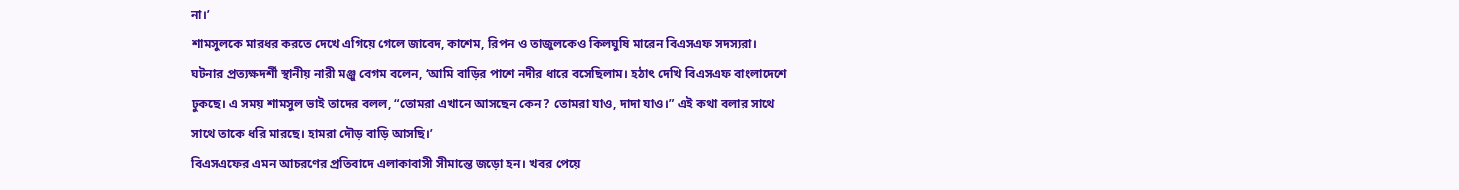না।’
শামসুলকে মারধর করতে দেখে এগিয়ে গেলে জাবেদ, কাশেম, রিপন ও তাজুলকেও কিলঘুষি মারেন বিএসএফ সদস্যরা। ঘটনার প্রত্যক্ষদর্শী স্থানীয় নারী মঞ্জু বেগম বলেন, ‘আমি বাড়ির পাশে নদীর ধারে বসেছিলাম। হঠাৎ দেখি বিএসএফ বাংলাদেশে ঢুকছে। এ সময় শামসুল ভাই তাদের বলল, “তোমরা এখানে আসছেন কেন? তোমরা যাও, দাদা যাও।” এই কথা বলার সাথে সাথে তাকে ধরি মারছে। হামরা দৌড় বাড়ি আসছি।’
বিএসএফের এমন আচরণের প্রতিবাদে এলাকাবাসী সীমান্তে জড়ো হন। খবর পেয়ে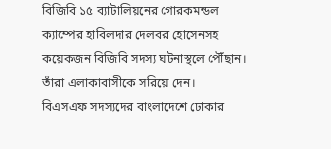বিজিবি ১৫ ব্যাটালিয়নের গোরকমন্ডল ক্যাম্পের হাবিলদার দেলবর হোসেনসহ কয়েকজন বিজিবি সদস্য ঘটনাস্থলে পৌঁছান। তাঁরা এলাকাবাসীকে সরিয়ে দেন।
বিএসএফ সদস্যদের বাংলাদেশে ঢোকার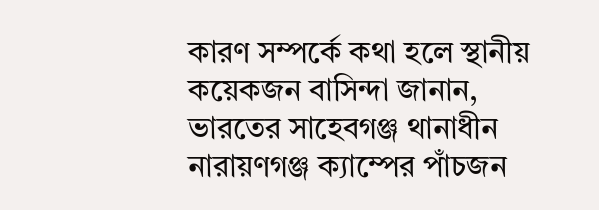কারণ সম্পর্কে কথা হলে স্থানীয় কয়েকজন বাসিন্দা জানান, ভারতের সাহেবগঞ্জ থানাধীন নারায়ণগঞ্জ ক্যাম্পের পাঁচজন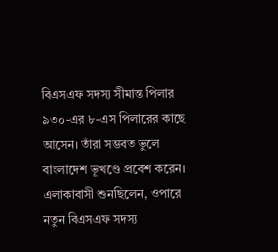বিএসএফ সদস্য সীমান্ত পিলার ৯৩০-এর ৮-এস পিলারের কাছে আসেন। তাঁরা সম্ভবত ভুলে বাংলাদেশ ভূখণ্ডে প্রবেশ করেন। এলাকাবাসী শুনছিলেন, ওপারে নতুন বিএসএফ সদস্য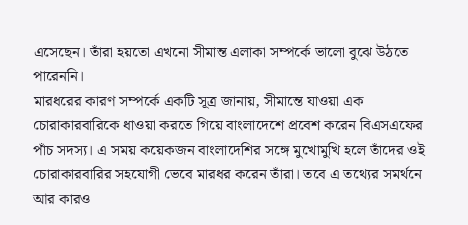এসেছেন। তাঁরা হয়তো এখনো সীমান্ত এলাকা সম্পর্কে ভালো বুঝে উঠতে পারেননি।
মারধরের কারণ সম্পর্কে একটি সূত্র জানায়, সীমান্তে যাওয়া এক চোরাকারবারিকে ধাওয়া করতে গিয়ে বাংলাদেশে প্রবেশ করেন বিএসএফের পাঁচ সদস্য। এ সময় কয়েকজন বাংলাদেশির সঙ্গে মুখোমুখি হলে তাঁদের ওই চোরাকারবারির সহযোগী ভেবে মারধর করেন তাঁরা। তবে এ তথ্যের সমর্থনে আর কারও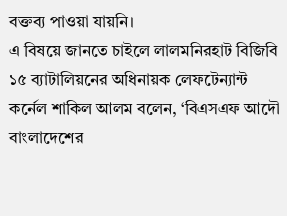বক্তব্য পাওয়া যায়নি।
এ বিষয়ে জানতে চাইলে লালমনিরহাট বিজিবি ১৫ ব্যাটালিয়নের অধিনায়ক লেফটেন্যান্ট কর্নেল শাকিল আলম বলেন, ‘বিএসএফ আদৌ বাংলাদেশের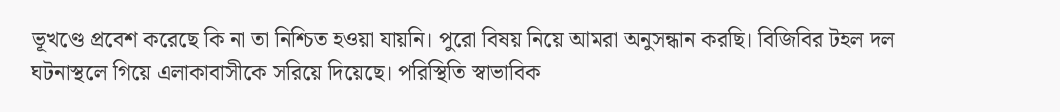ভূখণ্ডে প্রবেশ করেছে কি না তা নিশ্চিত হওয়া যায়নি। পুরো বিষয় নিয়ে আমরা অনুসন্ধান করছি। বিজিবির টহল দল ঘটনাস্থলে গিয়ে এলাকাবাসীকে সরিয়ে দিয়েছে। পরিস্থিতি স্বাভাবিক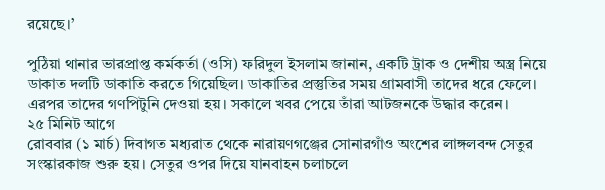রয়েছে।’

পুঠিয়া থানার ভারপ্রাপ্ত কর্মকর্তা (ওসি) ফরিদুল ইসলাম জানান, একটি ট্রাক ও দেশীয় অস্ত্র নিয়ে ডাকাত দলটি ডাকাতি করতে গিয়েছিল। ডাকাতির প্রস্তুতির সময় গ্রামবাসী তাদের ধরে ফেলে। এরপর তাদের গণপিটুনি দেওয়া হয়। সকালে খবর পেয়ে তাঁরা আটজনকে উদ্ধার করেন।
২৫ মিনিট আগে
রোববার (১ মার্চ) দিবাগত মধ্যরাত থেকে নারায়ণগঞ্জের সোনারগাঁও অংশের লাঙ্গলবন্দ সেতুর সংস্কারকাজ শুরু হয়। সেতুর ওপর দিয়ে যানবাহন চলাচলে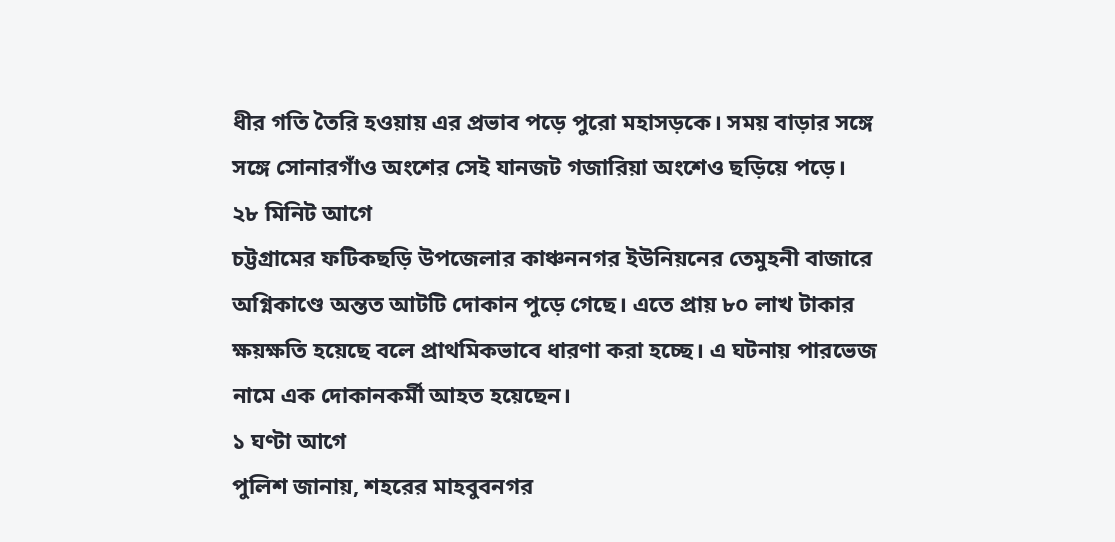ধীর গতি তৈরি হওয়ায় এর প্রভাব পড়ে পুরো মহাসড়কে। সময় বাড়ার সঙ্গে সঙ্গে সোনারগাঁও অংশের সেই যানজট গজারিয়া অংশেও ছড়িয়ে পড়ে।
২৮ মিনিট আগে
চট্টগ্রামের ফটিকছড়ি উপজেলার কাঞ্চননগর ইউনিয়নের তেমুহনী বাজারে অগ্নিকাণ্ডে অন্তত আটটি দোকান পুড়ে গেছে। এতে প্রায় ৮০ লাখ টাকার ক্ষয়ক্ষতি হয়েছে বলে প্রাথমিকভাবে ধারণা করা হচ্ছে। এ ঘটনায় পারভেজ নামে এক দোকানকর্মী আহত হয়েছেন।
১ ঘণ্টা আগে
পুলিশ জানায়, শহরের মাহবুবনগর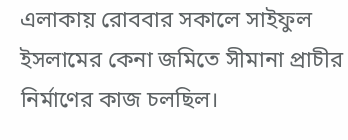এলাকায় রোববার সকালে সাইফুল ইসলামের কেনা জমিতে সীমানা প্রাচীর নির্মাণের কাজ চলছিল।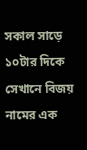সকাল সাড়ে ১০টার দিকে সেখানে বিজয় নামের এক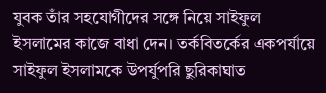যুবক তাঁর সহযোগীদের সঙ্গে নিয়ে সাইফুল ইসলামের কাজে বাধা দেন। তর্কবিতর্কের একপর্যায়ে সাইফুল ইসলামকে উপর্যুপরি ছুরিকাঘাত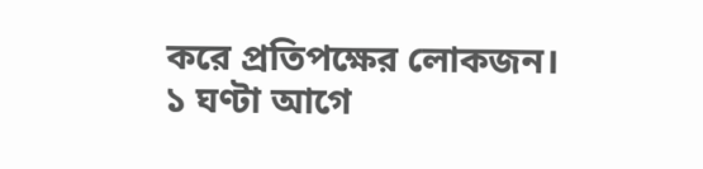করে প্রতিপক্ষের লোকজন।
১ ঘণ্টা আগে